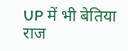UP में भी बेतिया राज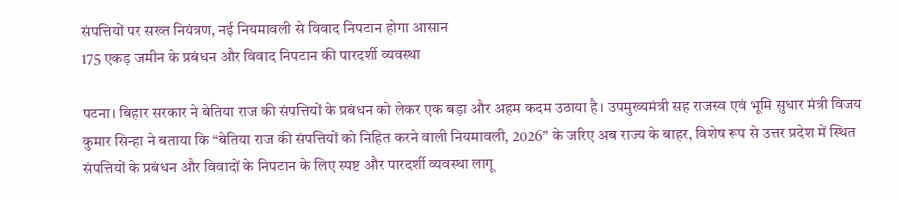संपत्तियों पर सख्त नियंत्रण, नई नियमावली से विवाद निपटान होगा आसान
175 एकड़ जमीन के प्रबंधन और विवाद निपटान की पारदर्शी व्यवस्था

पटना। बिहार सरकार ने बेतिया राज की संपत्तियों के प्रबंधन को लेकर एक बड़ा और अहम कदम उठाया है। उपमुख्यमंत्री सह राजस्व एवं भूमि सुधार मंत्री विजय कुमार सिन्हा ने बताया कि “बेतिया राज की संपत्तियों को निहित करने वाली नियमावली, 2026” के जरिए अब राज्य के बाहर, विशेष रूप से उत्तर प्रदेश में स्थित संपत्तियों के प्रबंधन और विवादों के निपटान के लिए स्पष्ट और पारदर्शी व्यवस्था लागू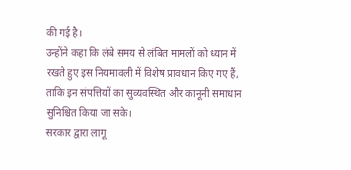की गई है।
उन्होंने कहा कि लंबे समय से लंबित मामलों को ध्यान में रखते हुए इस नियमावली में विशेष प्रावधान किए गए हैं, ताकि इन संपत्तियों का सुव्यवस्थित और कानूनी समाधान सुनिश्चित किया जा सके।
सरकार द्वारा लागू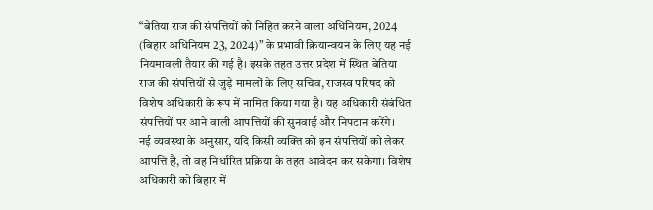“बेतिया राज की संपत्तियों को निहित करने वाला अधिनियम, 2024 (बिहार अधिनियम 23, 2024)” के प्रभावी क्रियान्वयन के लिए यह नई नियमावली तैयार की गई है। इसके तहत उत्तर प्रदेश में स्थित बेतिया राज की संपत्तियों से जुड़े मामलों के लिए सचिव, राजस्व परिषद को विशेष अधिकारी के रूप में नामित किया गया है। यह अधिकारी संबंधित संपत्तियों पर आने वाली आपत्तियों की सुनवाई और निपटान करेंगे।
नई व्यवस्था के अनुसार, यदि किसी व्यक्ति को इन संपत्तियों को लेकर आपत्ति है, तो वह निर्धारित प्रक्रिया के तहत आवेदन कर सकेगा। विशेष अधिकारी को बिहार में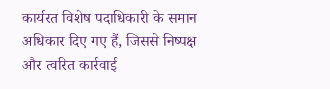कार्यरत विशेष पदाधिकारी के समान अधिकार दिए गए हैं, जिससे निष्पक्ष और त्वरित कार्रवाई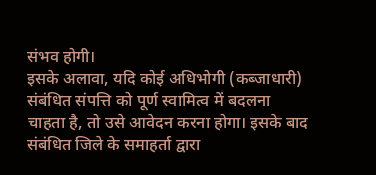संभव होगी।
इसके अलावा, यदि कोई अधिभोगी (कब्जाधारी) संबंधित संपत्ति को पूर्ण स्वामित्व में बदलना चाहता है, तो उसे आवेदन करना होगा। इसके बाद संबंधित जिले के समाहर्ता द्वारा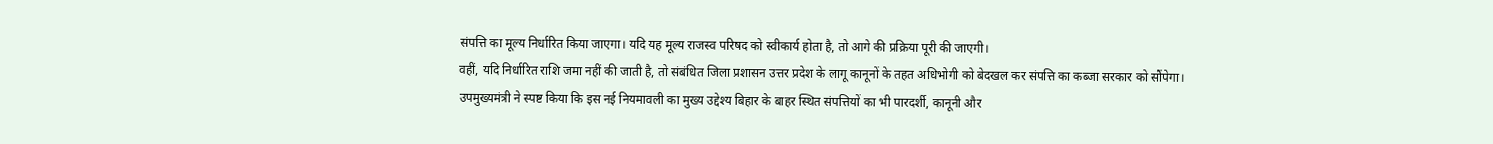संपत्ति का मूल्य निर्धारित किया जाएगा। यदि यह मूल्य राजस्व परिषद को स्वीकार्य होता है, तो आगे की प्रक्रिया पूरी की जाएगी।
वहीं, यदि निर्धारित राशि जमा नहीं की जाती है, तो संबंधित जिला प्रशासन उत्तर प्रदेश के लागू कानूनों के तहत अधिभोगी को बेदखल कर संपत्ति का कब्जा सरकार को सौंपेगा।
उपमुख्यमंत्री ने स्पष्ट किया कि इस नई नियमावली का मुख्य उद्देश्य बिहार के बाहर स्थित संपत्तियों का भी पारदर्शी, कानूनी और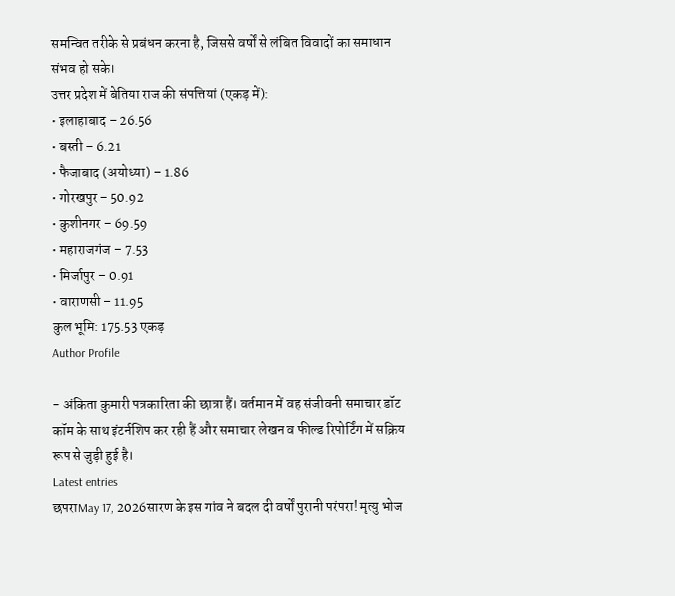समन्वित तरीके से प्रबंधन करना है, जिससे वर्षों से लंबित विवादों का समाधान संभव हो सके।
उत्तर प्रदेश में बेतिया राज की संपत्तियां (एकड़ में):
• इलाहाबाद – 26.56
• बस्ती – 6.21
• फैजाबाद (अयोध्या) – 1.86
• गोरखपुर – 50.92
• कुशीनगर – 69.59
• महाराजगंज – 7.53
• मिर्जापुर – 0.91
• वाराणसी – 11.95
कुल भूमि: 175.53 एकड़
Author Profile

- अंकिता कुमारी पत्रकारिता की छात्रा हैं। वर्तमान में वह संजीवनी समाचार डॉट कॉम के साथ इंटर्नशिप कर रही हैं और समाचार लेखन व फील्ड रिपोर्टिंग में सक्रिय रूप से जुड़ी हुई है।
Latest entries
छपराMay 17, 2026सारण के इस गांव ने बदल दी वर्षों पुरानी परंपरा! मृत्यु भोज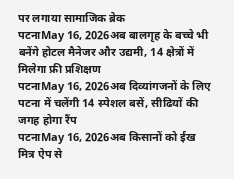पर लगाया सामाजिक ब्रेक
पटनाMay 16, 2026अब बालगृह के बच्चे भी बनेंगे होटल मैनेजर और उद्यमी, 14 क्षेत्रों में मिलेगा फ्री प्रशिक्षण
पटनाMay 16, 2026अब दिव्यांगजनों के लिए पटना में चलेंगी 14 स्पेशल बसें, सीढियों की जगह होगा रैंप
पटनाMay 16, 2026अब किसानों को ईख मित्र ऐप से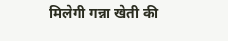मिलेगी गन्ना खेती की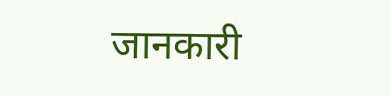जानकारी